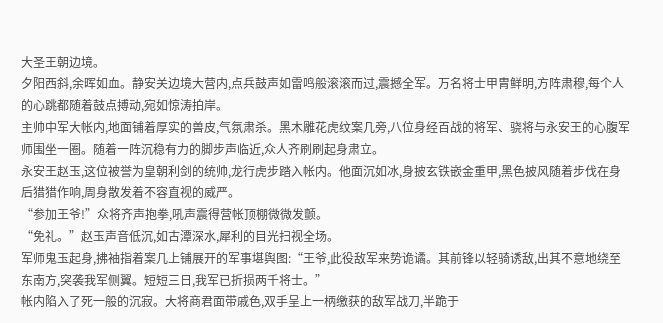大圣王朝边境。
夕阳西斜,余晖如血。静安关边境大营内,点兵鼓声如雷鸣般滚滚而过,震撼全军。万名将士甲胄鲜明,方阵肃穆,每个人的心跳都随着鼓点搏动,宛如惊涛拍岸。
主帅中军大帐内,地面铺着厚实的兽皮,气氛肃杀。黑木雕花虎纹案几旁,八位身经百战的将军、骁将与永安王的心腹军师围坐一圈。随着一阵沉稳有力的脚步声临近,众人齐刷刷起身肃立。
永安王赵玉,这位被誉为皇朝利剑的统帅,龙行虎步踏入帐内。他面沉如冰,身披玄铁嵌金重甲,黑色披风随着步伐在身后猎猎作响,周身散发着不容直视的威严。
“参加王爷!”众将齐声抱拳,吼声震得营帐顶棚微微发颤。
“免礼。”赵玉声音低沉,如古潭深水,犀利的目光扫视全场。
军师鬼玉起身,拂袖指着案几上铺展开的军事堪舆图:“王爷,此役敌军来势诡谲。其前锋以轻骑诱敌,出其不意地绕至东南方,突袭我军侧翼。短短三日,我军已折损两千将士。”
帐内陷入了死一般的沉寂。大将商君面带戚色,双手呈上一柄缴获的敌军战刀,半跪于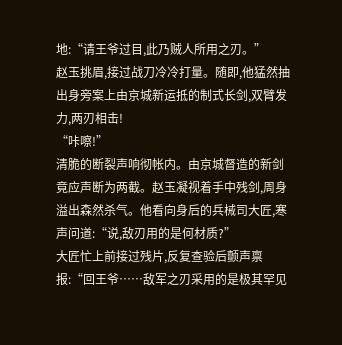地:“请王爷过目,此乃贼人所用之刃。”
赵玉挑眉,接过战刀冷冷打量。随即,他猛然抽出身旁案上由京城新运抵的制式长剑,双臂发力,两刃相击!
“咔嚓!”
清脆的断裂声响彻帐内。由京城督造的新剑竟应声断为两截。赵玉凝视着手中残剑,周身溢出森然杀气。他看向身后的兵械司大匠,寒声问道:“说,敌刃用的是何材质?”
大匠忙上前接过残片,反复查验后颤声禀报:“回王爷……敌军之刃采用的是极其罕见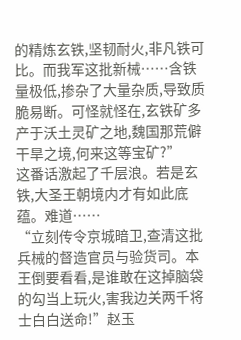的精炼玄铁,坚韧耐火,非凡铁可比。而我军这批新械……含铁量极低,掺杂了大量杂质,导致质脆易断。可怪就怪在,玄铁矿多产于沃土灵矿之地,魏国那荒僻干旱之境,何来这等宝矿?”
这番话激起了千层浪。若是玄铁,大圣王朝境内才有如此底蕴。难道……
“立刻传令京城暗卫,查清这批兵械的督造官员与验货司。本王倒要看看,是谁敢在这掉脑袋的勾当上玩火,害我边关两千将士白白送命!”赵玉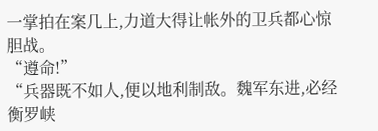一掌拍在案几上,力道大得让帐外的卫兵都心惊胆战。
“遵命!”
“兵器既不如人,便以地利制敌。魏军东进,必经衡罗峡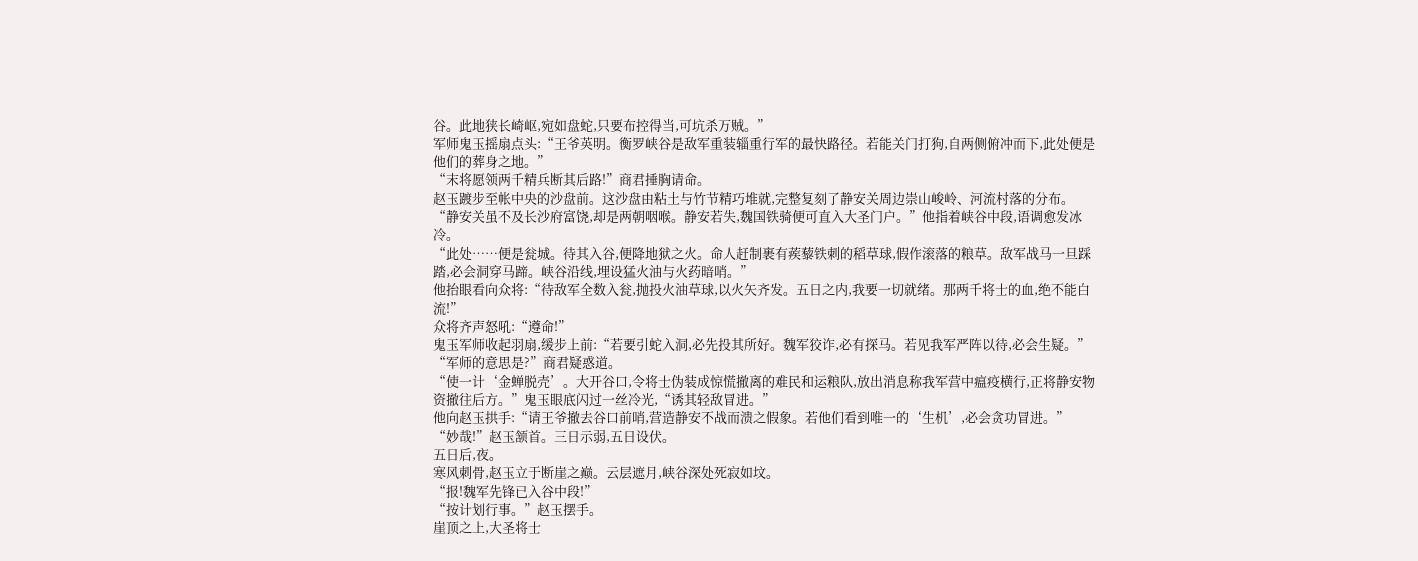谷。此地狭长崎岖,宛如盘蛇,只要布控得当,可坑杀万贼。”
军师鬼玉摇扇点头:“王爷英明。衡罗峡谷是敌军重装辎重行军的最快路径。若能关门打狗,自两侧俯冲而下,此处便是他们的葬身之地。”
“末将愿领两千精兵断其后路!”商君捶胸请命。
赵玉踱步至帐中央的沙盘前。这沙盘由粘土与竹节精巧堆就,完整复刻了静安关周边崇山峻岭、河流村落的分布。
“静安关虽不及长沙府富饶,却是两朝咽喉。静安若失,魏国铁骑便可直入大圣门户。”他指着峡谷中段,语调愈发冰冷。
“此处……便是瓮城。待其入谷,便降地狱之火。命人赶制裹有蒺藜铁刺的稻草球,假作滚落的粮草。敌军战马一旦踩踏,必会洞穿马蹄。峡谷沿线,埋设猛火油与火药暗哨。”
他抬眼看向众将:“待敌军全数入瓮,抛投火油草球,以火矢齐发。五日之内,我要一切就绪。那两千将士的血,绝不能白流!”
众将齐声怒吼:“遵命!”
鬼玉军师收起羽扇,缓步上前:“若要引蛇入洞,必先投其所好。魏军狡诈,必有探马。若见我军严阵以待,必会生疑。”
“军师的意思是?”商君疑惑道。
“使一计‘金蝉脱壳’。大开谷口,令将士伪装成惊慌撤离的难民和运粮队,放出消息称我军营中瘟疫横行,正将静安物资撤往后方。”鬼玉眼底闪过一丝冷光,“诱其轻敌冒进。”
他向赵玉拱手:“请王爷撤去谷口前哨,营造静安不战而溃之假象。若他们看到唯一的‘生机’,必会贪功冒进。”
“妙哉!”赵玉颔首。三日示弱,五日设伏。
五日后,夜。
寒风刺骨,赵玉立于断崖之巅。云层遮月,峡谷深处死寂如坟。
“报!魏军先锋已入谷中段!”
“按计划行事。”赵玉摆手。
崖顶之上,大圣将士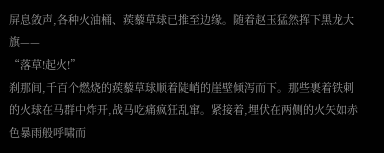屏息敛声,各种火油桶、蒺藜草球已推至边缘。随着赵玉猛然挥下黑龙大旗——
“落草!起火!”
刹那间,千百个燃烧的蒺藜草球顺着陡峭的崖壁倾泻而下。那些裹着铁刺的火球在马群中炸开,战马吃痛疯狂乱窜。紧接着,埋伏在两侧的火矢如赤色暴雨般呼啸而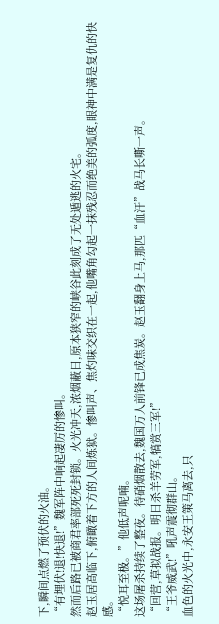下,瞬间点燃了预伏的火油。
“有埋伏!退!快退!”魏军阵中响起凄厉的惨叫。
然而后路已被商君率部死死封锁。火光冲天,浓烟蔽日,原本狭窄的峡谷此刻成了无处遁逃的火宅。
赵玉居高临下,俯瞰着下方的人间炼狱。惨叫声、焦灼味交织在一起,他嘴角勾起一抹残忍而绝美的弧度,眼神中满是复仇的快感。
“悦耳至极。”他低声呢喃。
这场屠杀持续了整夜。待硝烟散去,魏国万人前锋已成焦炭。赵玉翻身上马,那匹“血汗”战马长嘶一声。
“回营,草拟战报。明日杀羊劳军,犒赏三军!”
“王爷威武!”吼声震彻群山。
血色的火光中,永安王策马离去,只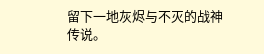留下一地灰烬与不灭的战神传说。